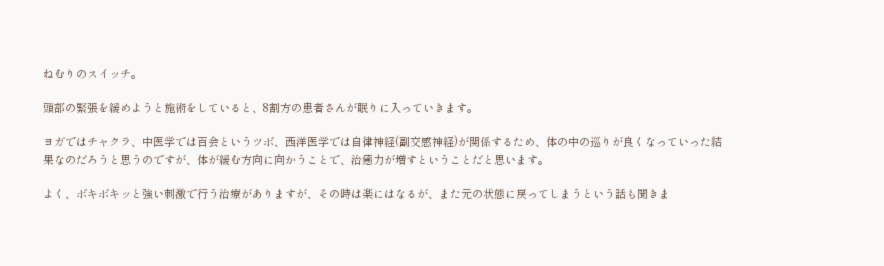ねむりのスイッチ。

頭部の緊張を緩めようと施術をしていると、8割方の患者さんが眠りに入っていきます。

ヨガではチャクラ、中医学では百会というツボ、西洋医学では自律神経(副交感神経)が関係するため、体の中の巡りが良くなっていった結果なのだろうと思うのですが、体が緩む方向に向かうことで、治癒力が増すということだと思います。

よく、ボキボキッと強い刺激で行う治療がありますが、その時は楽にはなるが、また元の状態に戻ってしまうという話も聞きま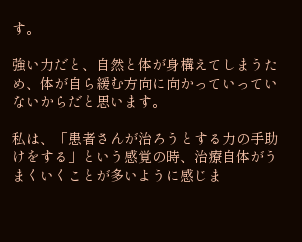す。

強い力だと、自然と体が身構えてしまうため、体が自ら緩む方向に向かっていっていないからだと思います。

私は、「患者さんが治ろうとする力の手助けをする」という感覚の時、治療自体がうまくいくことが多いように感じま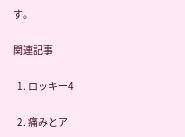す。

関連記事

  1. ロッキー4

  2. 痛みとア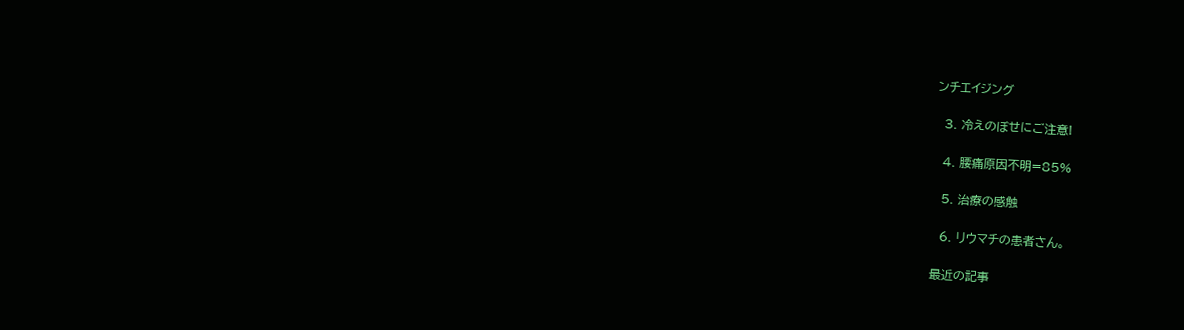ンチエイジング

  3. 冷えのぼせにご注意!

  4. 腰痛原因不明=85%

  5. 治療の感触

  6. リウマチの患者さん。

最近の記事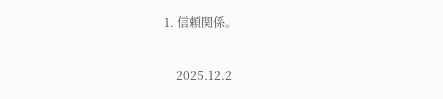1. 信頼関係。

    2025.12.2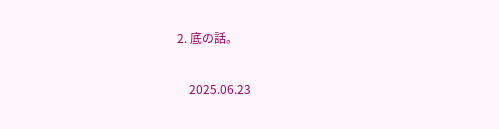2. 底の話。

    2025.06.23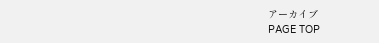アーカイブ
PAGE TOP